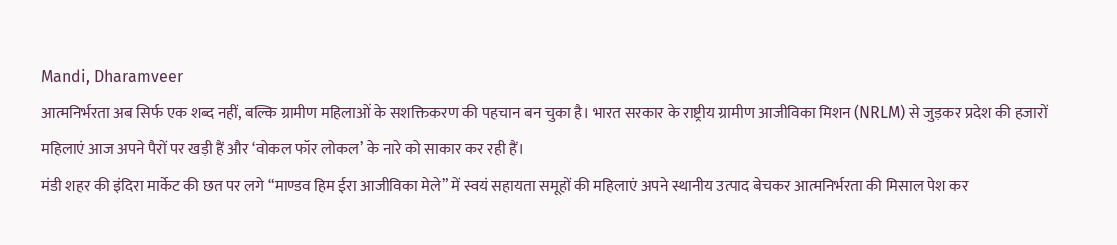Mandi, Dharamveer
आत्मनिर्भरता अब सिर्फ एक शब्द नहीं, बल्कि ग्रामीण महिलाओं के सशक्तिकरण की पहचान बन चुका है। भारत सरकार के राष्ट्रीय ग्रामीण आजीविका मिशन (NRLM) से जुड़कर प्रदेश की हजारों महिलाएं आज अपने पैरों पर खड़ी हैं और ‘वोकल फॉर लोकल’ के नारे को साकार कर रही हैं।
मंडी शहर की इंदिरा मार्केट की छत पर लगे “माण्डव हिम ईरा आजीविका मेले” में स्वयं सहायता समूहों की महिलाएं अपने स्थानीय उत्पाद बेचकर आत्मनिर्भरता की मिसाल पेश कर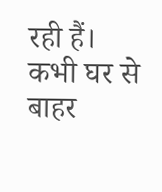रही हैं। कभी घर से बाहर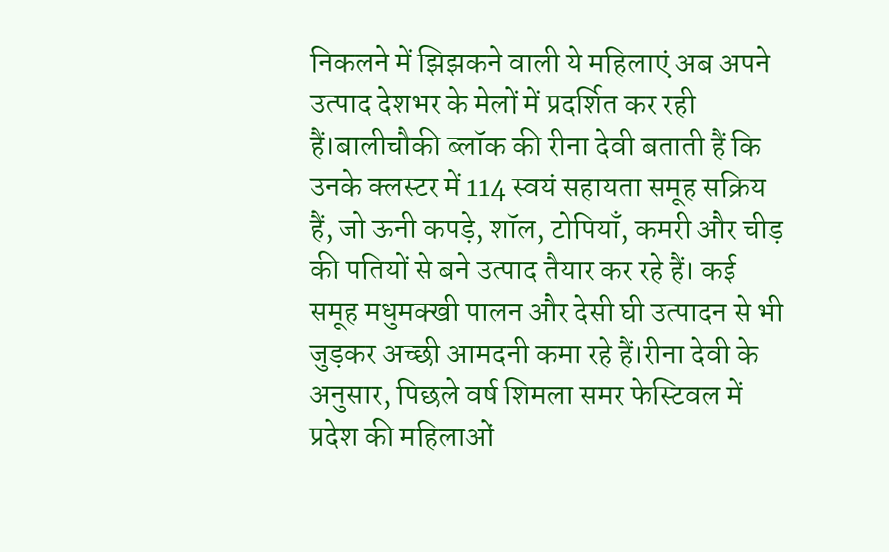निकलने में झिझकने वाली ये महिलाएं अब अपने उत्पाद देशभर के मेलों में प्रदर्शित कर रही हैं।बालीचौकी ब्लॉक की रीना देवी बताती हैं कि उनके क्लस्टर में 114 स्वयं सहायता समूह सक्रिय हैं, जो ऊनी कपड़े, शॉल, टोपियाँ, कमरी और चीड़ की पतियों से बने उत्पाद तैयार कर रहे हैं। कई समूह मधुमक्खी पालन और देसी घी उत्पादन से भी जुड़कर अच्छी आमदनी कमा रहे हैं।रीना देवी के अनुसार, पिछले वर्ष शिमला समर फेस्टिवल में प्रदेश की महिलाओं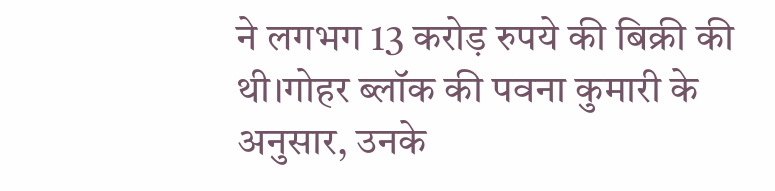ने लगभग 13 करोड़ रुपये की बिक्री की थी।गोहर ब्लॉक की पवना कुमारी के अनुसार, उनके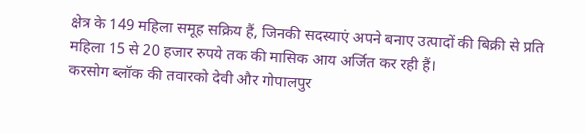क्षेत्र के 149 महिला समूह सक्रिय हैं, जिनकी सदस्याएं अपने बनाए उत्पादों की बिक्री से प्रति महिला 15 से 20 हजार रुपये तक की मासिक आय अर्जित कर रही हैं।
करसोग ब्लॉक की तवारको देवी और गोपालपुर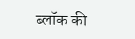ब्लॉक की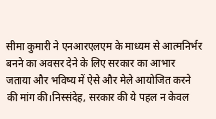सीमा कुमारी ने एनआरएलएम के माध्यम से आत्मनिर्भर बनने का अवसर देने के लिए सरकार का आभार जताया और भविष्य में ऐसे और मेले आयोजित करने की मांग की।निस्संदेह, सरकार की ये पहल न केवल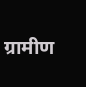ग्रामीण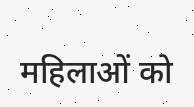महिलाओं को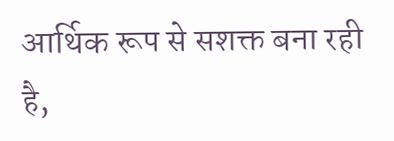आर्थिक रूप से सशक्त बना रही है,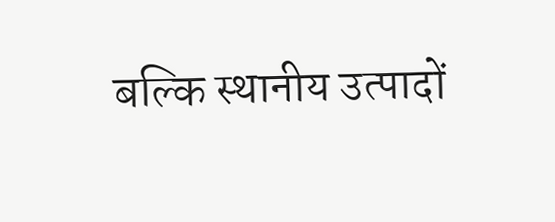बल्कि स्थानीय उत्पादों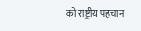को राष्ट्रीय पहचान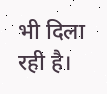भी दिला रही है।